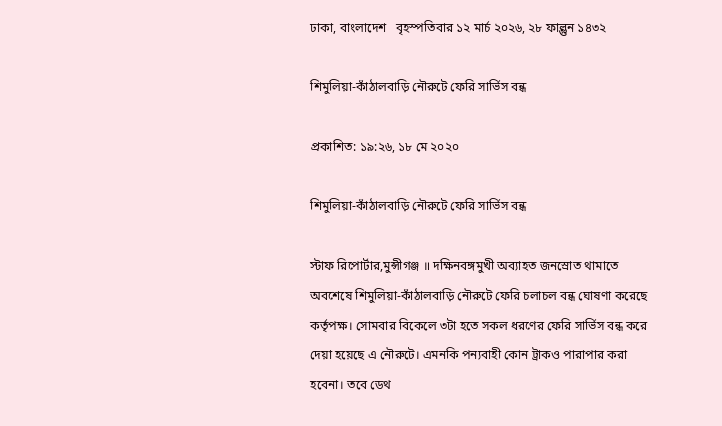ঢাকা, বাংলাদেশ   বৃহস্পতিবার ১২ মার্চ ২০২৬, ২৮ ফাল্গুন ১৪৩২

শিমুলিয়া-কাঁঠালবাড়ি নৌরুটে ফেরি সার্ভিস বন্ধ

প্রকাশিত: ১৯:২৬, ১৮ মে ২০২০

শিমুলিয়া-কাঁঠালবাড়ি নৌরুটে ফেরি সার্ভিস বন্ধ

স্টাফ রিপোর্টার,মুন্সীগঞ্জ ॥ দক্ষিনবঙ্গমুখী অব্যাহত জনস্রোত থামাতে অবশেষে শিমুলিয়া-কাঁঠালবাড়ি নৌরুটে ফেরি চলাচল বন্ধ ঘোষণা করেছে কর্তৃপক্ষ। সোমবার বিকেলে ৩টা হতে সকল ধরণের ফেরি সার্ভিস বন্ধ করে দেয়া হয়েছে এ নৌরুটে। এমনকি পন্যবাহী কোন ট্রাকও পারাপার করা হবেনা। তবে ডেথ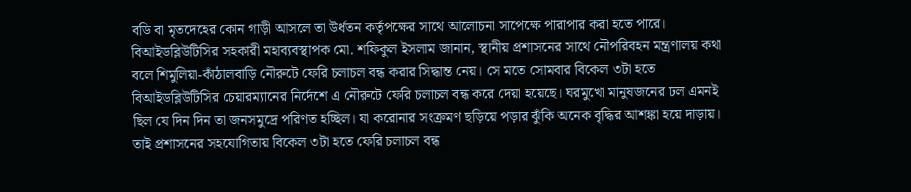বডি বা মৃতদেহের কোন গাড়ী আসলে তা উর্ধতন কর্তৃপক্ষের সাথে আলোচনা সাপেক্ষে পারাপার করা হতে পারে। বিআইডব্লিউটিসির সহকারী মহাব্যবস্থাপক মো. শফিকুল ইসলাম জানান, স্থানীয় প্রশাসনের সাথে নৌপরিবহন মন্ত্রণালয় কথা বলে শিমুলিয়া-কাঁঠালবাড়ি নৌরুটে ফেরি চলাচল বন্ধ করার সিদ্ধান্ত নেয়। সে মতে সোমবার বিকেল ৩টা হতে বিআইডব্লিউটিসির চেয়ারম্যানের নির্দেশে এ নৌরুটে ফেরি চলাচল বন্ধ করে দেয়া হয়েছে। ঘরমুখো মানুষজনের ঢল এমনই ছিল যে দিন দিন তা জনসমুদ্রে পরিণত হচ্ছিল। যা করোনার সংক্রমণ ছড়িয়ে পড়ার ঝুঁকি অনেক বৃদ্ধির আশঙ্কা হয়ে দাড়ায়। তাই প্রশাসনের সহযোগিতায় বিকেল ৩টা হতে ফেরি চলাচল বন্ধ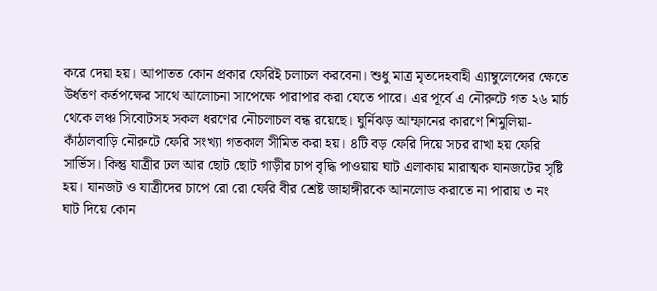করে দেয়া হয়। আপাতত কোন প্রকার ফেরিই চলাচল করবেনা। শুধু মাত্র মৃতদেহবাহী এ্যাম্বুলেন্সের ক্ষেতে উর্ধতণ কর্তপক্ষের সাথে আলোচনা সাপেক্ষে পারাপার করা যেতে পারে। এর পূর্বে এ নৌরুটে গত ২৬ মার্চ থেকে লঞ্চ সিবোটসহ সকল ধরণের নৌচলাচল বন্ধ রয়েছে। ঘুর্নিঝড় আম্ফানের কারণে শিমুলিয়া-কাঁঠালবাড়ি নৌরুটে ফেরি সংখ্যা গতকাল সীমিত করা হয়। ৪টি বড় ফেরি দিয়ে সচর রাখা হয় ফেরি সার্ভিস। কিন্তু যাত্রীর ঢল আর ছোট ছোট গাড়ীর চাপ বৃদ্ধি পাওয়ায় ঘাট এলাকায় মারাত্মক যানজটের সৃষ্টি হয়। যানজট ও যাত্রীদের চাপে রো রো ফেরি বীর শ্রেষ্ট জাহাঙ্গীরকে আনলোড করাতে না পারায় ৩ নং ঘাট দিয়ে কোন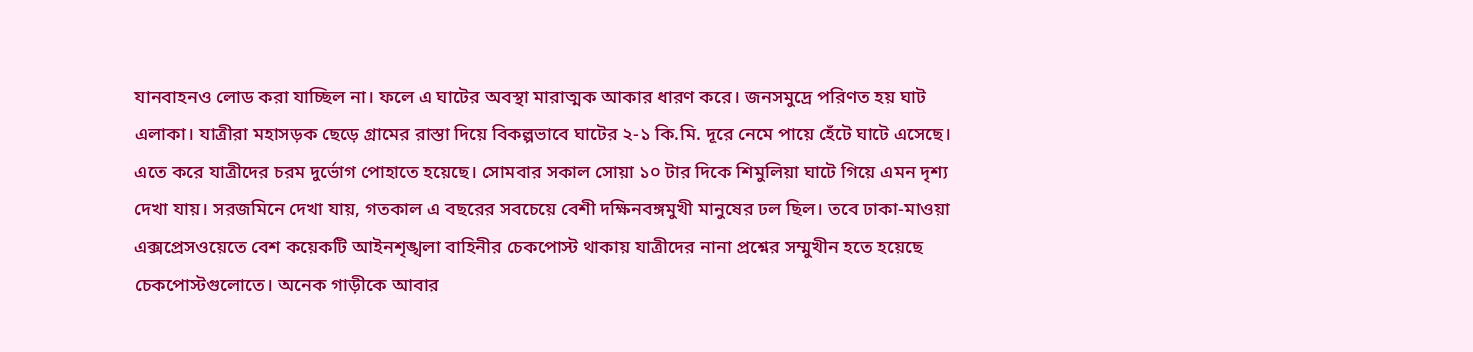যানবাহনও লোড করা যাচ্ছিল না। ফলে এ ঘাটের অবস্থা মারাত্মক আকার ধারণ করে। জনসমুদ্রে পরিণত হয় ঘাট এলাকা। যাত্রীরা মহাসড়ক ছেড়ে গ্রামের রাস্তা দিয়ে বিকল্পভাবে ঘাটের ২-১ কি.মি. দূরে নেমে পায়ে হেঁটে ঘাটে এসেছে। এতে করে যাত্রীদের চরম দুর্ভোগ পোহাতে হয়েছে। সোমবার সকাল সোয়া ১০ টার দিকে শিমুলিয়া ঘাটে গিয়ে এমন দৃশ্য দেখা যায়। সরজমিনে দেখা যায়, গতকাল এ বছরের সবচেয়ে বেশী দক্ষিনবঙ্গমুখী মানুষের ঢল ছিল। তবে ঢাকা-মাওয়া এক্সপ্রেসওয়েতে বেশ কয়েকটি আইনশৃঙ্খলা বাহিনীর চেকপোস্ট থাকায় যাত্রীদের নানা প্রশ্নের সম্মুখীন হতে হয়েছে চেকপোস্টগুলোতে। অনেক গাড়ীকে আবার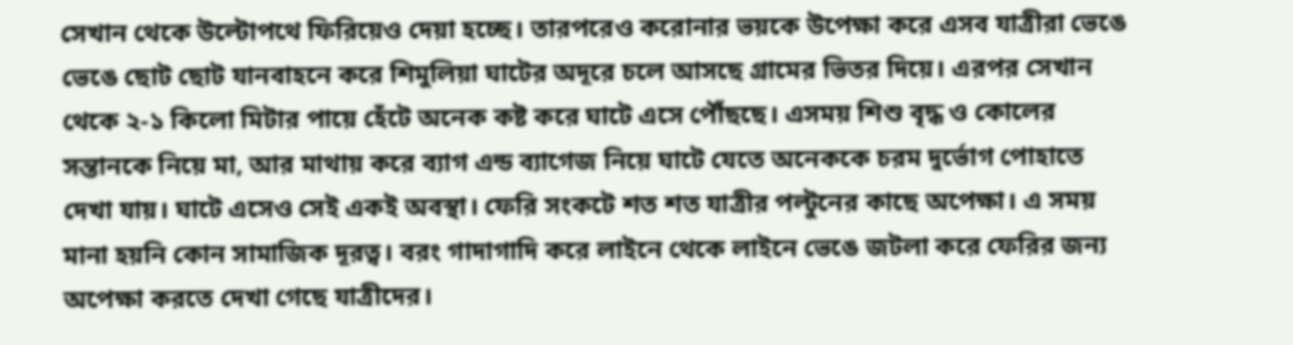সেখান থেকে উল্টোপথে ফিরিয়েও দেয়া হচ্ছে। তারপরেও করোনার ভয়কে উপেক্ষা করে এসব যাত্রীরা ভেঙে ভেঙে ছোট ছোট যানবাহনে করে শিমুলিয়া ঘাটের অদূরে চলে আসছে গ্রামের ভিতর দিয়ে। এরপর সেখান থেকে ২-১ কিলো মিটার পায়ে হেঁটে অনেক কষ্ট করে ঘাটে এসে পৌঁছছে। এসময় শিশু বৃদ্ধ ও কোলের সন্তানকে নিয়ে মা, আর মাথায় করে ব্যাগ এন্ড ব্যাগেজ নিয়ে ঘাটে যেতে অনেককে চরম দুর্ভোগ পোহাতে দেখা যায়। ঘাটে এসেও সেই একই অবস্থা। ফেরি সংকটে শত শত যাত্রীর পল্টুনের কাছে অপেক্ষা। এ সময় মানা হয়নি কোন সামাজিক দূরত্ব। বরং গাদাগাদি করে লাইনে থেকে লাইনে ভেঙে জটলা করে ফেরির জন্য অপেক্ষা করতে দেখা গেছে যাত্রীদের।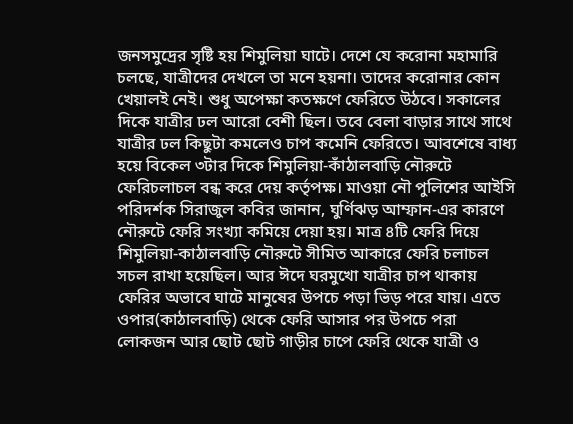জনসমুদ্রের সৃষ্টি হয় শিমুলিয়া ঘাটে। দেশে যে করোনা মহামারি চলছে, যাত্রীদের দেখলে তা মনে হয়না। তাদের করোনার কোন খেয়ালই নেই। শুধু অপেক্ষা কতক্ষণে ফেরিতে উঠবে। সকালের দিকে যাত্রীর ঢল আরো বেশী ছিল। তবে বেলা বাড়ার সাথে সাথে যাত্রীর ঢল কিছুটা কমলেও চাপ কমেনি ফেরিতে। আবশেষে বাধ্য হয়ে বিকেল ৩টার দিকে শিমুলিয়া-কাঁঠালবাড়ি নৌরুটে ফেরিচলাচল বন্ধ করে দেয় কর্তৃপক্ষ। মাওয়া নৌ পুলিশের আইসি পরিদর্শক সিরাজুল কবির জানান, ঘুর্ণিঝড় আম্ফান-এর কারণে নৌরুটে ফেরি সংখ্যা কমিয়ে দেয়া হয়। মাত্র ৪টি ফেরি দিয়ে শিমুলিয়া-কাঠালবাড়ি নৌরুটে সীমিত আকারে ফেরি চলাচল সচল রাখা হয়েছিল। আর ঈদে ঘরমুখো যাত্রীর চাপ থাকায় ফেরির অভাবে ঘাটে মানুষের উপচে পড়া ভিড় পরে যায়। এতে ওপার(কাঠালবাড়ি) থেকে ফেরি আসার পর উপচে পরা লোকজন আর ছোট ছোট গাড়ীর চাপে ফেরি থেকে যাত্রী ও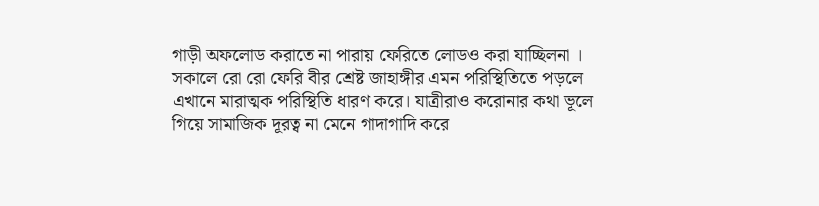গাড়ী অফলোড করাতে না পারায় ফেরিতে লোডও করা যাচ্ছিলনা । সকালে রো রো ফেরি বীর শ্রেষ্ট জাহাঙ্গীর এমন পরিস্থিতিতে পড়লে এখানে মারাত্মক পরিস্থিতি ধারণ করে। যাত্রীরাও করোনার কথা ভূলে গিয়ে সামাজিক দূরত্ব না মেনে গাদাগাদি করে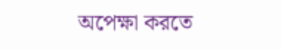অপেক্ষা করতে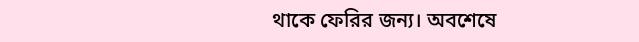থাকে ফেরির জন্য। অবশেষে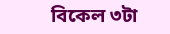বিকেল ৩টা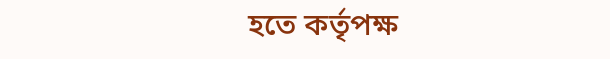হতে কর্তৃপক্ষ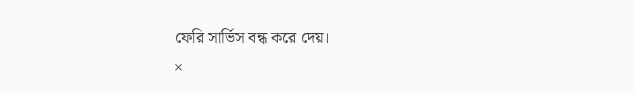ফেরি সার্ভিস বন্ধ করে দেয়।
×